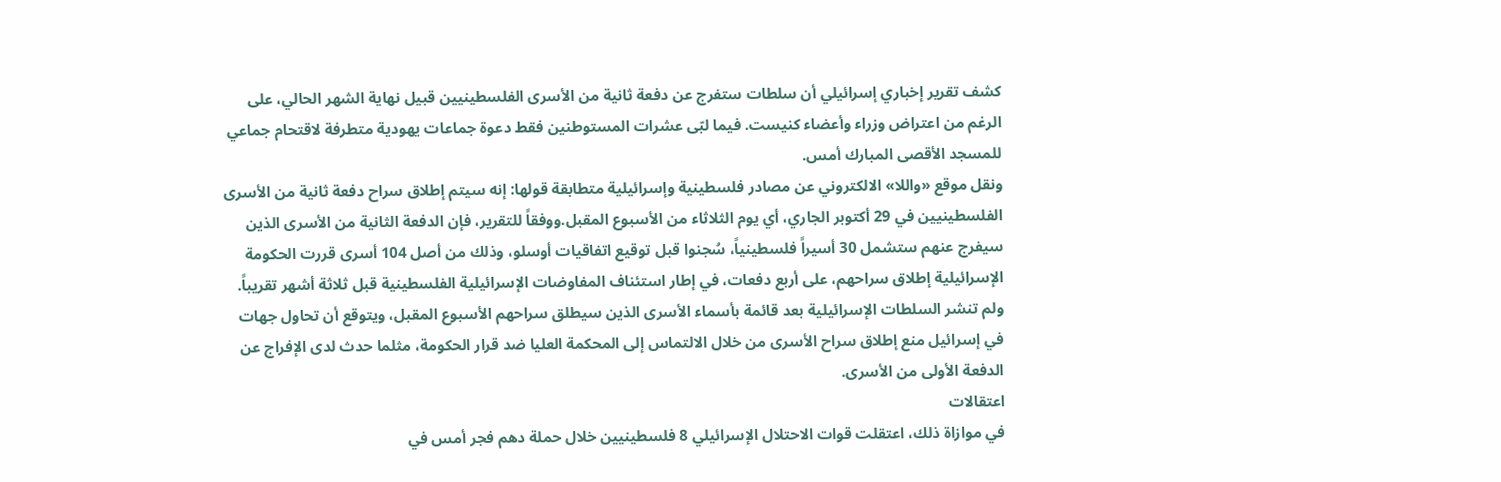كشف تقرير إخباري إسرائيلي أن سلطات ستفرج عن دفعة ثانية من الأسرى الفلسطينيين قبيل نهاية الشهر الحالي، على الرغم من اعتراض وزراء وأعضاء كنيست. فيما لبّى عشرات المستوطنين فقط دعوة جماعات يهودية متطرفة لاقتحام جماعي للمسجد الأقصى المبارك أمس.
ونقل موقع «واللا» الالكتروني عن مصادر فلسطينية وإسرائيلية متطابقة قولها: إنه سيتم إطلاق سراح دفعة ثانية من الأسرى الفلسطينيين في 29 أكتوبر الجاري، أي يوم الثلاثاء من الأسبوع المقبل.ووفقاً للتقرير، فإن الدفعة الثانية من الأسرى الذين سيفرج عنهم ستشمل 30 أسيراً فلسطينياً، سُجنوا قبل توقيع اتفاقيات أوسلو، وذلك من أصل 104 أسرى قررت الحكومة الإسرائيلية إطلاق سراحهم، على أربع دفعات، في إطار استئناف المفاوضات الإسرائيلية الفلسطينية قبل ثلاثة أشهر تقريباً.
ولم تنشر السلطات الإسرائيلية بعد قائمة بأسماء الأسرى الذين سيطلق سراحهم الأسبوع المقبل، ويتوقع أن تحاول جهات في إسرائيل منع إطلاق سراح الأسرى من خلال الالتماس إلى المحكمة العليا ضد قرار الحكومة، مثلما حدث لدى الإفراج عن الدفعة الأولى من الأسرى.
اعتقالات
في موازاة ذلك، اعتقلت قوات الاحتلال الإسرائيلي 8 فلسطينيين خلال حملة دهم فجر أمس في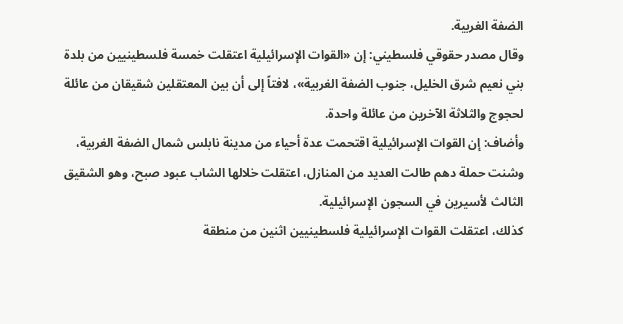الضفة الغربية.
وقال مصدر حقوقي فلسطيني: إن «القوات الإسرائيلية اعتقلت خمسة فلسطينيين من بلدة بني نعيم شرق الخليل، جنوب الضفة الغربية»، لافتاً إلى أن بين المعتقلين شقيقان من عائلة لحجوج والثلاثة الآخرين من عائلة واحدة.
وأضاف: إن القوات الإسرائيلية اقتحمت عدة أحياء من مدينة نابلس شمال الضفة الغربية، وشنت حملة دهم طالت العديد من المنازل، اعتقلت خلالها الشاب عبود صبح، وهو الشقيق الثالث لأسيرين في السجون الإسرائيلية.
كذلك، اعتقلت القوات الإسرائيلية فلسطينيين اثنين من منطقة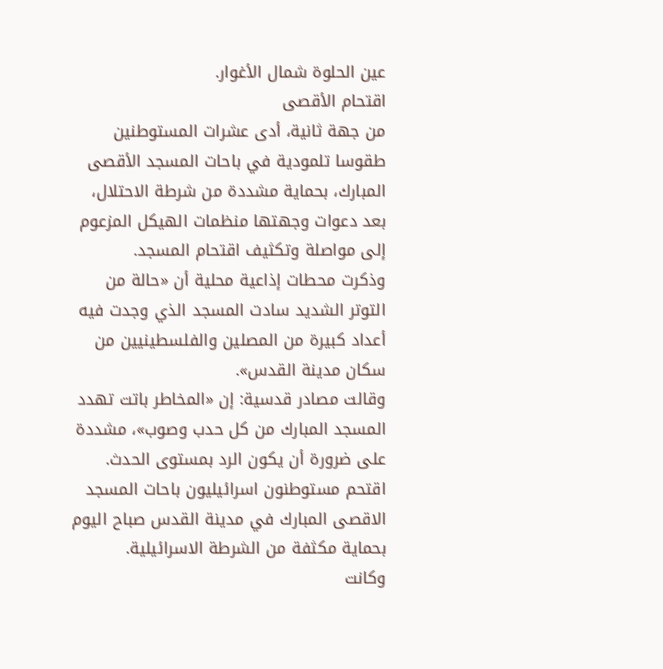عين الحلوة شمال الأغوار.
اقتحام الأقصى
من جهة ثانية، أدى عشرات المستوطنين طقوسا تلمودية في باحات المسجد الأقصى المبارك، بحماية مشددة من شرطة الاحتلال، بعد دعوات وجهتها منظمات الهيكل المزعوم إلى مواصلة وتكثيف اقتحام المسجد.
وذكرت محطات إذاعية محلية أن «حالة من التوتر الشديد سادت المسجد الذي وجدت فيه أعداد كبيرة من المصلين والفلسطينيين من سكان مدينة القدس».
وقالت مصادر قدسية: إن «المخاطر باتت تهدد المسجد المبارك من كل حدب وصوب»، مشددة على ضرورة أن يكون الرد بمستوى الحدث.
اقتحم مستوطنون اسرائيليون باحات المسجد الاقصى المبارك في مدينة القدس صباح اليوم بحماية مكثفة من الشرطة الاسرائيلية.
وكانت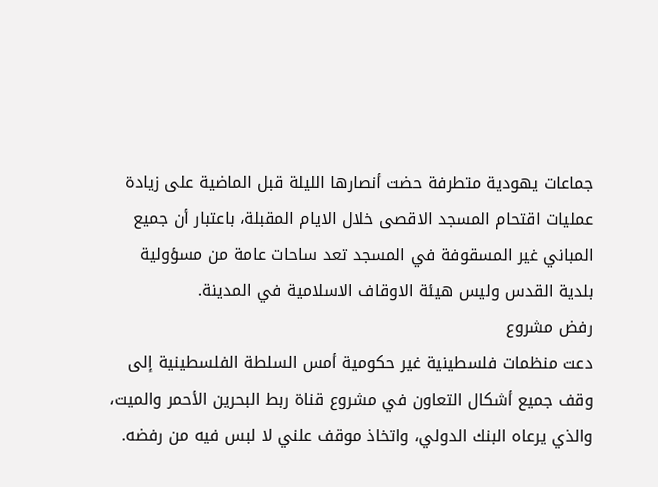جماعات يهودية متطرفة حضت أنصارها الليلة قبل الماضية على زيادة عمليات اقتحام المسجد الاقصى خلال الايام المقبلة، باعتبار أن جميع المباني غير المسقوفة في المسجد تعد ساحات عامة من مسؤولية بلدية القدس وليس هيئة الاوقاف الاسلامية في المدينة.
رفض مشروع
دعت منظمات فلسطينية غير حكومية أمس السلطة الفلسطينية إلى وقف جميع أشكال التعاون في مشروع قناة ربط البحرين الأحمر والميت، والذي يرعاه البنك الدولي، واتخاذ موقف علني لا لبس فيه من رفضه.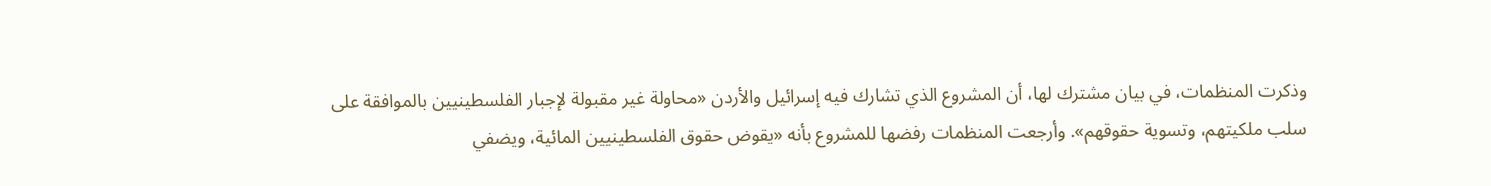وذكرت المنظمات، في بيان مشترك لها، أن المشروع الذي تشارك فيه إسرائيل والأردن «محاولة غير مقبولة لإجبار الفلسطينيين بالموافقة على سلب ملكيتهم، وتسوية حقوقهم». وأرجعت المنظمات رفضها للمشروع بأنه «يقوض حقوق الفلسطينيين المائية، ويضفي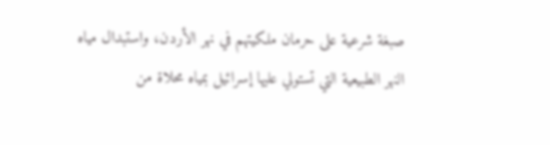صبغة شرعية على حرمان ملكيتهم في نهر الأردن، واستبدال مياه النهر الطبيعية التي تستولي عليها إسرائيل بمياه محلاة من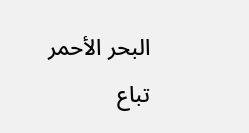البحر الأحمر تباع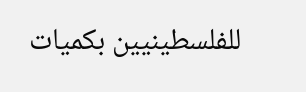للفلسطينيين بكميات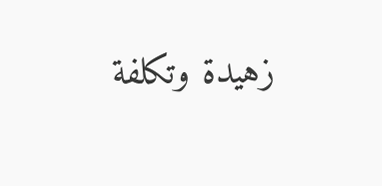زهيدة وتكلفة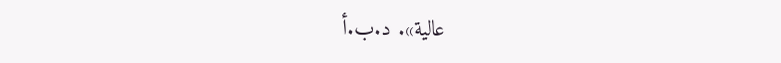عالية». د.ب.أ